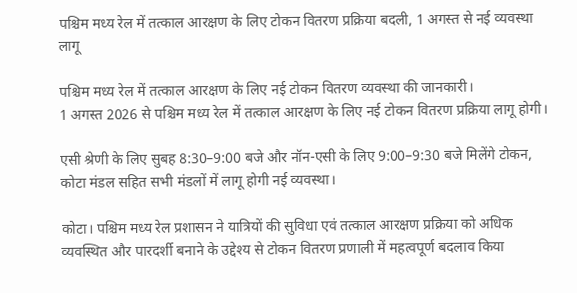पश्चिम मध्य रेल में तत्काल आरक्षण के लिए टोकन वितरण प्रक्रिया बदली, 1 अगस्त से नई व्यवस्था लागू

पश्चिम मध्य रेल में तत्काल आरक्षण के लिए नई टोकन वितरण व्यवस्था की जानकारी।
1 अगस्त 2026 से पश्चिम मध्य रेल में तत्काल आरक्षण के लिए नई टोकन वितरण प्रक्रिया लागू होगी।

एसी श्रेणी के लिए सुबह 8:30–9:00 बजे और नॉन-एसी के लिए 9:00–9:30 बजे मिलेंगे टोकन, कोटा मंडल सहित सभी मंडलों में लागू होगी नई व्यवस्था।

कोटा। पश्चिम मध्य रेल प्रशासन ने यात्रियों की सुविधा एवं तत्काल आरक्षण प्रक्रिया को अधिक व्यवस्थित और पारदर्शी बनाने के उद्देश्य से टोकन वितरण प्रणाली में महत्वपूर्ण बदलाव किया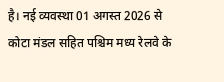है। नई व्यवस्था 01 अगस्त 2026 से कोटा मंडल सहित पश्चिम मध्य रेलवे के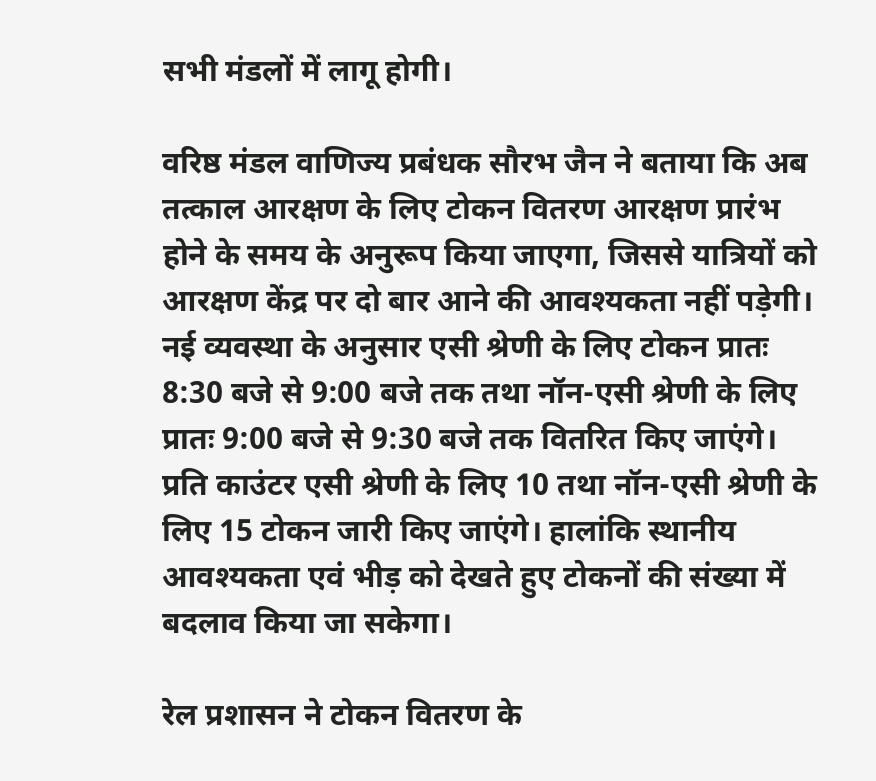सभी मंडलों में लागू होगी।

वरिष्ठ मंडल वाणिज्य प्रबंधक सौरभ जैन ने बताया कि अब तत्काल आरक्षण के लिए टोकन वितरण आरक्षण प्रारंभ होने के समय के अनुरूप किया जाएगा, जिससे यात्रियों को आरक्षण केंद्र पर दो बार आने की आवश्यकता नहीं पड़ेगी। नई व्यवस्था के अनुसार एसी श्रेणी के लिए टोकन प्रातः 8:30 बजे से 9:00 बजे तक तथा नॉन-एसी श्रेणी के लिए प्रातः 9:00 बजे से 9:30 बजे तक वितरित किए जाएंगे। प्रति काउंटर एसी श्रेणी के लिए 10 तथा नॉन-एसी श्रेणी के लिए 15 टोकन जारी किए जाएंगे। हालांकि स्थानीय आवश्यकता एवं भीड़ को देखते हुए टोकनों की संख्या में बदलाव किया जा सकेगा।

रेल प्रशासन ने टोकन वितरण के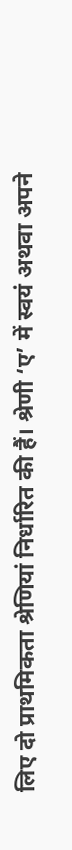लिए दो प्राथमिकता श्रेणियां निर्धारित की हैं। श्रेणी ‘ए’ में स्वयं अथवा अपने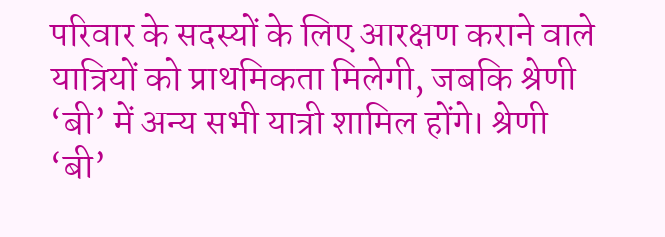परिवार के सदस्यों के लिए आरक्षण कराने वाले यात्रियों को प्राथमिकता मिलेगी, जबकि श्रेणी ‘बी’ में अन्य सभी यात्री शामिल होंगे। श्रेणी ‘बी’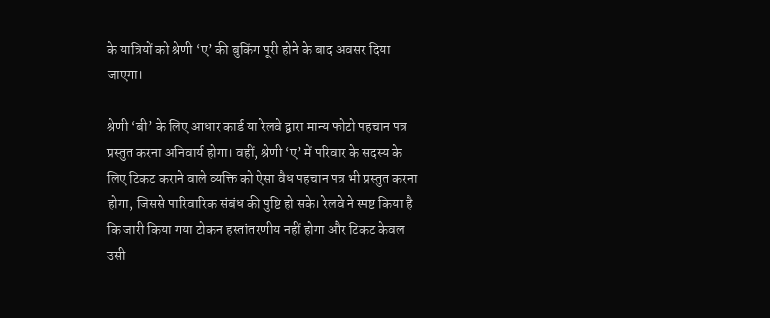के यात्रियों को श्रेणी ‘ए’ की बुकिंग पूरी होने के बाद अवसर दिया जाएगा।

श्रेणी ‘बी’ के लिए आधार कार्ड या रेलवे द्वारा मान्य फोटो पहचान पत्र प्रस्तुत करना अनिवार्य होगा। वहीं, श्रेणी ‘ए’ में परिवार के सदस्य के लिए टिकट कराने वाले व्यक्ति को ऐसा वैध पहचान पत्र भी प्रस्तुत करना होगा, जिससे पारिवारिक संबंध की पुष्टि हो सके। रेलवे ने स्पष्ट किया है कि जारी किया गया टोकन हस्तांतरणीय नहीं होगा और टिकट केवल उसी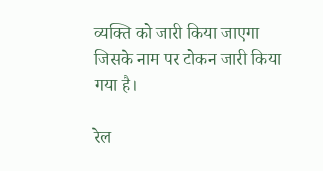व्यक्ति को जारी किया जाएगा जिसके नाम पर टोकन जारी किया गया है।

रेल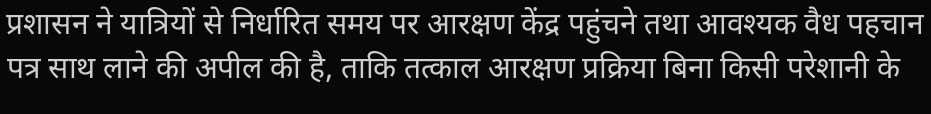प्रशासन ने यात्रियों से निर्धारित समय पर आरक्षण केंद्र पहुंचने तथा आवश्यक वैध पहचान पत्र साथ लाने की अपील की है, ताकि तत्काल आरक्षण प्रक्रिया बिना किसी परेशानी के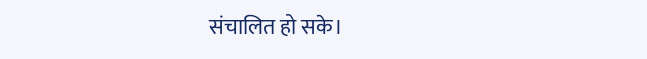संचालित हो सके।